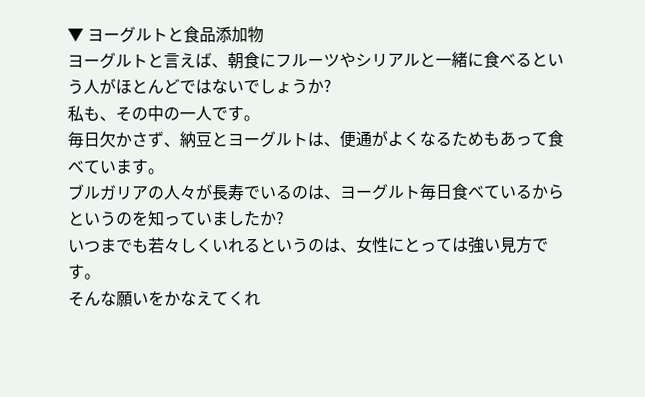▼ ヨーグルトと食品添加物
ヨーグルトと言えば、朝食にフルーツやシリアルと一緒に食べるという人がほとんどではないでしょうか?
私も、その中の一人です。
毎日欠かさず、納豆とヨーグルトは、便通がよくなるためもあって食べています。
ブルガリアの人々が長寿でいるのは、ヨーグルト毎日食べているからというのを知っていましたか?
いつまでも若々しくいれるというのは、女性にとっては強い見方です。
そんな願いをかなえてくれ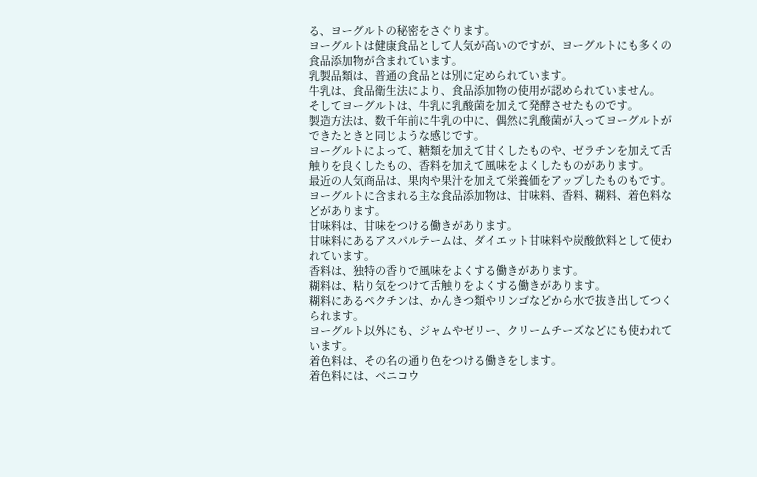る、ヨーグルトの秘密をさぐります。
ヨーグルトは健康食品として人気が高いのですが、ヨーグルトにも多くの食品添加物が含まれています。
乳製品類は、普通の食品とは別に定められています。
牛乳は、食品衛生法により、食品添加物の使用が認められていません。
そしてヨーグルトは、牛乳に乳酸菌を加えて発酵させたものです。
製造方法は、数千年前に牛乳の中に、偶然に乳酸菌が入ってヨーグルトができたときと同じような感じです。
ヨーグルトによって、糖類を加えて甘くしたものや、ゼラチンを加えて舌触りを良くしたもの、香料を加えて風味をよくしたものがあります。
最近の人気商品は、果肉や果汁を加えて栄養価をアップしたものもです。
ヨーグルトに含まれる主な食品添加物は、甘味料、香料、糊料、着色料などがあります。
甘味料は、甘味をつける働きがあります。
甘味料にあるアスパルテームは、ダイエット甘味料や炭酸飲料として使われています。
香料は、独特の香りで風味をよくする働きがあります。
糊料は、粘り気をつけて舌触りをよくする働きがあります。
糊料にあるペクチンは、かんきつ類やリンゴなどから水で抜き出してつくられます。
ヨーグルト以外にも、ジャムやゼリー、クリームチーズなどにも使われています。
着色料は、その名の通り色をつける働きをします。
着色料には、ベニコウ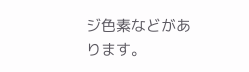ジ色素などがあります。